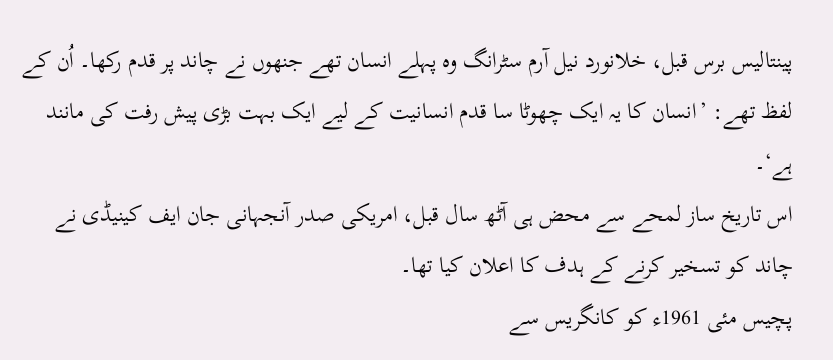پینتالیس برس قبل، خلانورد نیل آرم سٹرانگ وہ پہلے انسان تھے جنھوں نے چاند پر قدم رکھا۔ اُن کے لفظ تھے: ’انسان کا یہ ایک چھوٹا سا قدم انسانیت کے لیے ایک بہت بڑی پیش رفت کی مانند ہے‘۔
اس تاریخ ساز لمحے سے محض ہی آٹھ سال قبل، امریکی صدر آنجہانی جان ایف کینیڈی نے چاند کو تسخیر کرنے کے ہدف کا اعلان کیا تھا۔
پچیس مئی 1961ء کو کانگریس سے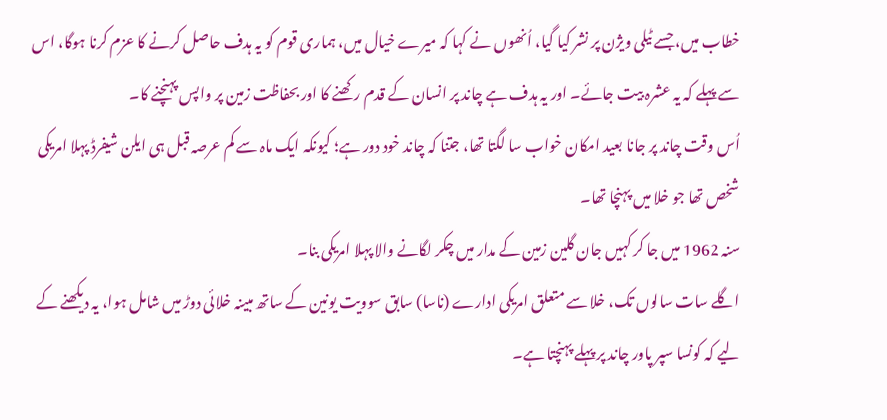خطاب میں، جسے ٹیلی ویژن پر نشر کیا گیا، اُنھوں نے کہا کہ میرے خیال میں، ہماری قوم کو یہ ہدف حاصل کرنے کا عزم کرنا ہوگا، اس سے پہلے کہ یہ عشرہ بیت جائے۔ اور یہ ہدف ہے چاند پر انسان کے قدم رکھنے کا اور بحفاظت زمین پر واپس پہنچنے کا۔
اُس وقت چاند پر جانا بعید امکان خواب سا لگتا تھا، جتنا کہ چاند خود دور ہے؛ کیونکہ ایک ماہ سے کم عرصہ قبل ہی ایلن شیفرڈ پہلا امریکی شخص تھا جو خلا میں پہنچا تھا۔
سنہ 1962 میں جا کر کہیں جان گلین زمین کے مدار میں چکر لگانے والا پہلا امریکی بنا۔
اگلے سات سالوں تک، خلا سے متعلق امریکی ادارے (ناسا) سابق سوویت یونین کے ساتھ مبینہ خلائی دوڑ میں شامل ہوا، یہ دیکھنے کے لیے کہ کونسا سپر پاور چاند پر پہلے پہنچتا ہے۔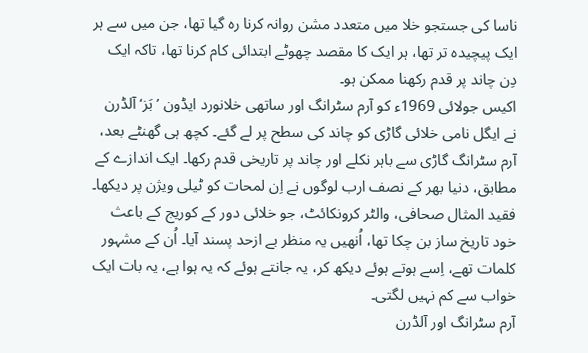ناسا کی جستجو خلا میں متعدد مشن روانہ کرنا رہ گیا تھا، جن میں سے ہر ایک پیچیدہ تر تھا، ہر ایک کا مقصد چھوٹے ابتدائی کام کرنا تھا، تاکہ ایک دِن چاند پر قدم رکھنا ممکن ہو۔
اکیس جولائی 1969ء کو آرم سٹرانگ اور ساتھی خلانورد ایڈون ’بَز‘ آلڈرن نے ایگل نامی خلائی گاڑی کو چاند کی سطح پر لے گئے۔ کچھ ہی گھنٹے بعد، آرم سٹرانگ گاڑی سے باہر نکلے اور چاند پر تاریخی قدم رکھا۔ ایک اندازے کے مطابق، دنیا بھر کے نصف ارب لوگوں نے اِن لمحات کو ٹیلی ویژن پر دیکھا۔
فقید المثال صحافی، والٹر کرونکائٹ، جو خلائی دور کے کوریج کے باعث خود تاریخ ساز بن چکا تھا، اُنھیں یہ منظر بے ازحد پسند آیا۔ اُن کے مشہور کلمات تھے، اِسے ہوتے ہوئے دیکھ کر، یہ جانتے ہوئے کہ یہ ہوا ہے، یہ بات ایک خواب سے کم نہیں لگتی۔
آرم سٹرانگ اور آلڈرن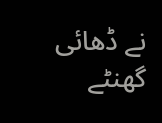نے ڈھائی گھنٹے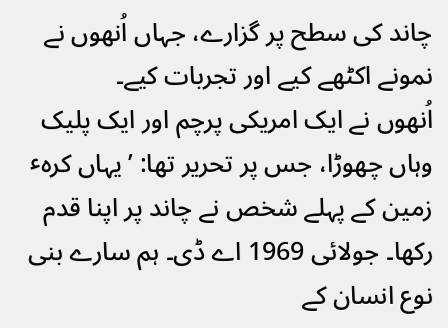چاند کی سطح پر گزارے، جہاں اُنھوں نے نمونے اکٹھے کیے اور تجربات کیے۔
اُنھوں نے ایک امریکی پرچم اور ایک پلیک وہاں چھوڑا، جس پر تحریر تھا: ’یہاں کرہٴ زمین کے پہلے شخص نے چاند پر اپنا قدم رکھا۔ جولائی 1969 اے ڈی۔ ہم سارے بنی نوع انسان کے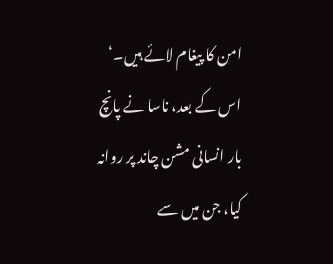امن کا پیغام لائے ہیں۔‘
اس کے بعد، ناسا نے پانچ بار انسانی مشن چاند پر روانہ کیا، جن میں سے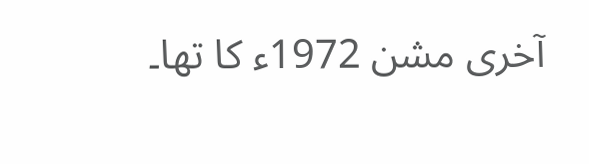آخری مشن 1972ء کا تھا۔